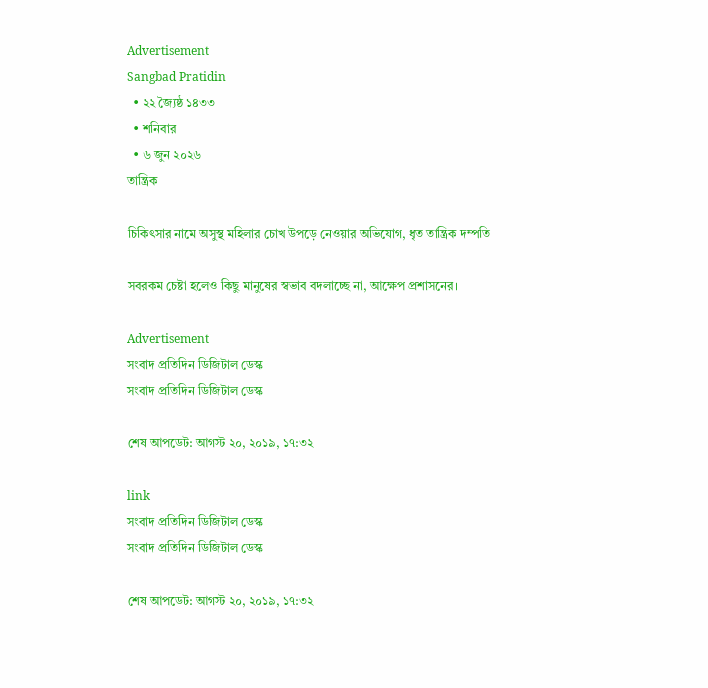Advertisement
Sangbad Pratidin
  • ২২ জ্যৈষ্ঠ ১৪৩৩
  • শনিবার
  • ৬ জুন ২০২৬
তান্ত্রিক

চিকিৎসার নামে অসুস্থ মহিলার চোখ উপড়ে নেওয়ার অভিযোগ, ধৃত তান্ত্রিক দম্পতি

সবরকম চেষ্টা হলেও কিছু মানুষের স্বভাব বদলাচ্ছে না, আক্ষেপ প্রশাসনের।

Advertisement
সংবাদ প্রতিদিন ডিজিটাল ডেস্ক
সংবাদ প্রতিদিন ডিজিটাল ডেস্ক

শেষ আপডেট: আগস্ট ২০, ২০১৯, ১৭:৩২

link
সংবাদ প্রতিদিন ডিজিটাল ডেস্ক
সংবাদ প্রতিদিন ডিজিটাল ডেস্ক

শেষ আপডেট: আগস্ট ২০, ২০১৯, ১৭:৩২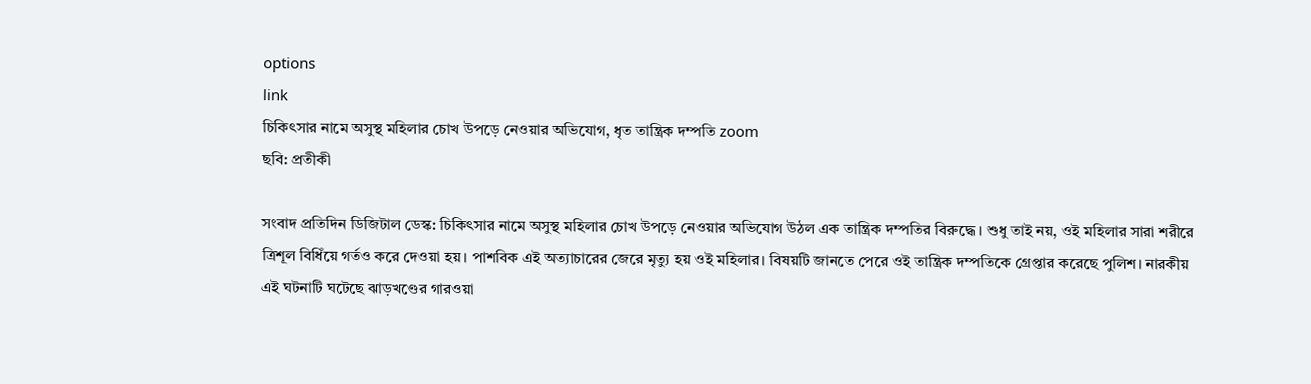options
link
চিকিৎসার নামে অসুস্থ মহিলার চোখ উপড়ে নেওয়ার অভিযোগ, ধৃত তান্ত্রিক দম্পতি zoom
ছবি: প্রতীকী

সংবাদ প্রতিদিন ডিজিটাল ডেস্ক: চিকিৎসার নামে অসুস্থ মহিলার চোখ উপড়ে নেওয়ার অভিযোগ উঠল এক তান্ত্রিক দম্পতির বিরুদ্ধে। শুধু তাই নয়, ওই মহিলার সারা শরীরে ত্রিশূল বিধিঁয়ে গর্তও করে দেওয়া হয়। পাশবিক এই অত্যাচারের জেরে মৃত্যু হয় ওই মহিলার। বিষয়টি জানতে পেরে ওই তান্ত্রিক দম্পতিকে গ্রেপ্তার করেছে পুলিশ। নারকীয় এই ঘটনাটি ঘটেছে ঝাড়খণ্ডের গারওয়া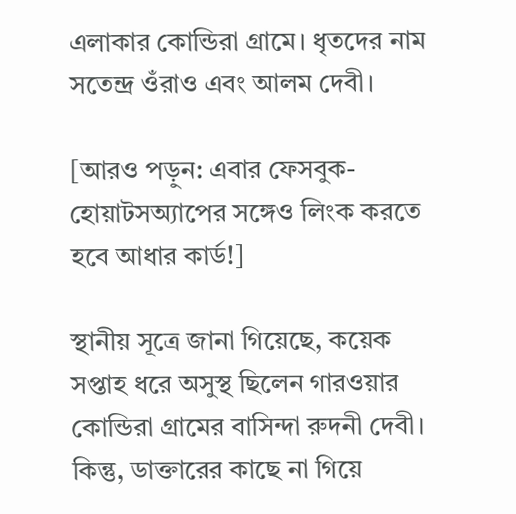এলাকার কোন্ডিরা গ্রামে। ধৃতদের নাম সতেন্দ্র ওঁরাও এবং আলম দেবী।

[আরও পড়ুন: এবার ফেসবুক-হোয়াটসঅ্যাপের সঙ্গেও লিংক করতে হবে আধার কার্ড!]

স্থানীয় সূত্রে জানা গিয়েছে, কয়েক সপ্তাহ ধরে অসুস্থ ছিলেন গারওয়ার কোন্ডিরা গ্রামের বাসিন্দা রুদনী দেবী। কিন্তু, ডাক্তারের কাছে না গিয়ে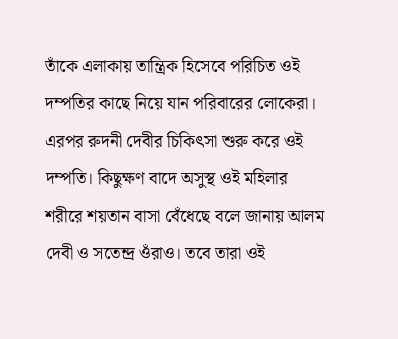তাঁকে এলাকায় তান্ত্রিক হিসেবে পরিচিত ওই দম্পতির কাছে নিয়ে যান পরিবারের লোকেরা। এরপর রুদনী দেবীর চিকিৎসা শুরু করে ওই দম্পতি। কিছুক্ষণ বাদে অসুস্থ ওই মহিলার শরীরে শয়তান বাসা বেঁধেছে বলে জানায় আলম দেবী ও সতেন্দ্র ওঁরাও। তবে তারা ওই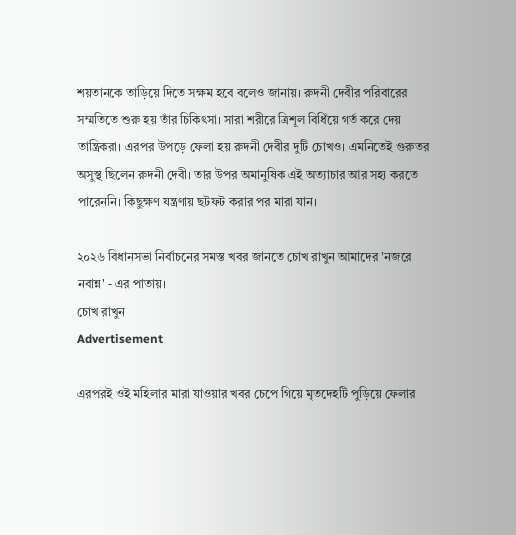শয়তানকে তাড়িয়ে দিতে সক্ষম হবে বলেও জানায়। রুদনী দেবীর পরিবারের সম্মতিতে শুরু হয় তাঁর চিকিৎসা। সারা শরীরে ত্রিশূল বিধিঁয়ে গর্ত করে দেয় তান্ত্রিকরা। এরপর উপড়ে ফেলা হয় রুদনী দেবীর দুটি চোখও। এমনিতেই গুরুতর অসুস্থ ছিলেন রুদনী দেবী। তার উপর অমানুষিক এই অত্যাচার আর সহ্য করতে পারেননি। কিছুক্ষণ যন্ত্রণায় ছটফট করার পর মারা যান।

২০২৬ বিধানসভা নির্বাচনের সমস্ত খবর জানতে চোখ রাখুন আমাদের 'নজরে নবান্ন' - এর পাতায়।
চোখ রাখুন
Advertisement

এরপরই ওই মহিলার মারা যাওয়ার খবর চেপে গিয়ে মৃতদেহটি পুড়িয়ে ফেলার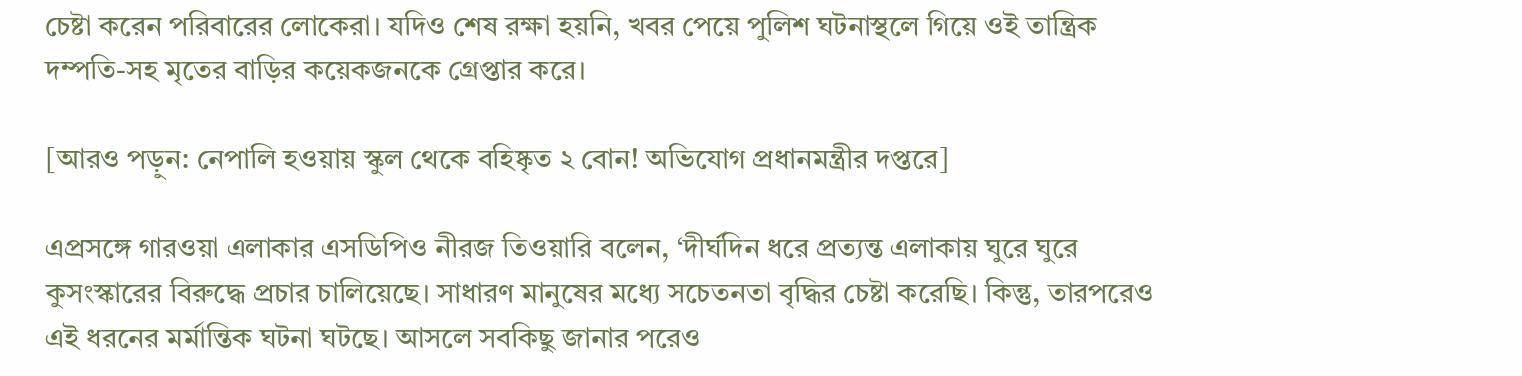চেষ্টা করেন পরিবারের লোকেরা। যদিও শেষ রক্ষা হয়নি, খবর পেয়ে পুলিশ ঘটনাস্থলে গিয়ে ওই তান্ত্রিক দম্পতি-সহ মৃতের বাড়ির কয়েকজনকে গ্রেপ্তার করে।

[আরও পড়ুন: নেপালি হওয়ায় স্কুল থেকে বহিষ্কৃত ২ বোন! অভিযোগ প্রধানমন্ত্রীর দপ্তরে]

এপ্রসঙ্গে গারওয়া এলাকার এসডিপিও নীরজ তিওয়ারি বলেন, ‘দীর্ঘদিন ধরে প্রত্যন্ত এলাকায় ঘুরে ঘুরে কুসংস্কারের বিরুদ্ধে প্রচার চালিয়েছে। সাধারণ মানুষের মধ্যে সচেতনতা বৃদ্ধির চেষ্টা করেছি। কিন্তু, তারপরেও এই ধরনের মর্মান্তিক ঘটনা ঘটছে। আসলে সবকিছু জানার পরেও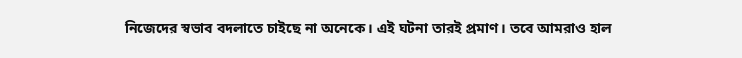নিজেদের স্বভাব বদলাতে চাইছে না অনেকে। এই ঘটনা তারই প্রমাণ। তবে আমরাও হাল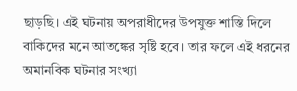ছাড়ছি। এই ঘটনায় অপরাধীদের উপযুক্ত শাস্তি দিলে বাকিদের মনে আতঙ্কের সৃষ্টি হবে। তার ফলে এই ধরনের অমানবিক ঘটনার সংখ্যা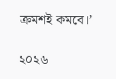ক্রমশই কমবে।’

২০২৬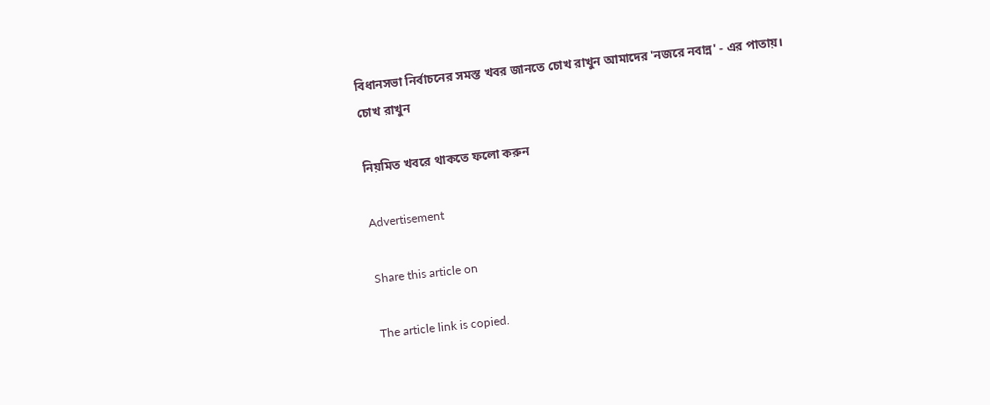বিধানসভা নির্বাচনের সমস্ত খবর জানতে চোখ রাখুন আমাদের 'নজরে নবান্ন' - এর পাতায়।
চোখ রাখুন

নিয়মিত খবরে থাকতে ফলো করুন

Advertisement

Share this article on

The article link is copied.